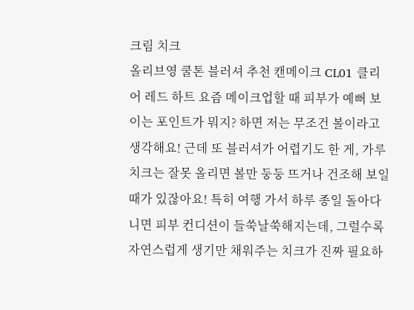크림 치크
올리브영 쿨톤 블러셔 추천 캔메이크 CL01 클리어 레드 하트 요즘 메이크업할 때 피부가 예뻐 보이는 포인트가 뭐지? 하면 저는 무조건 볼이라고 생각해요! 근데 또 블러셔가 어렵기도 한 게, 가루 치크는 잘못 올리면 볼만 둥둥 뜨거나 건조해 보일 때가 있잖아요! 특히 여행 가서 하루 종일 돌아다니면 피부 컨디션이 들쑥날쑥해지는데, 그럴수록 자연스럽게 생기만 채워주는 치크가 진짜 필요하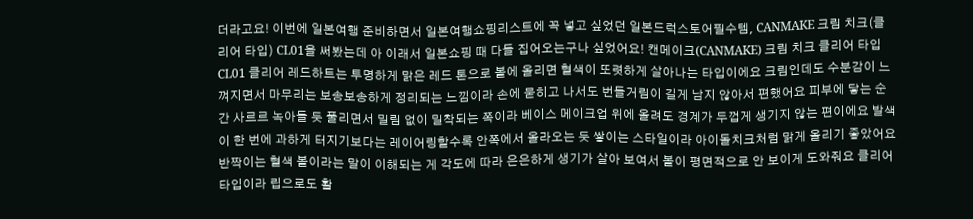더라고요! 이번에 일본여행 준비하면서 일본여행쇼핑리스트에 꼭 넣고 싶었던 일본드럭스토어필수템, CANMAKE 크림 치크(클리어 타입) CL01을 써봤는데 아 이래서 일본쇼핑 때 다들 집어오는구나 싶었어요! 캔메이크(CANMAKE) 크림 치크 클리어 타입 CL01 클리어 레드하트는 투명하게 맑은 레드 톤으로 볼에 올리면 혈색이 또렷하게 살아나는 타입이에요 크림인데도 수분감이 느껴지면서 마무리는 보송보송하게 정리되는 느낌이라 손에 묻히고 나서도 번들거림이 길게 남지 않아서 편했어요 피부에 닿는 순간 사르르 녹아들 듯 풀리면서 밀림 없이 밀착되는 쪽이라 베이스 메이크업 위에 올려도 경계가 두껍게 생기지 않는 편이에요 발색이 한 번에 과하게 터지기보다는 레이어링할수록 안쪽에서 올라오는 듯 쌓이는 스타일이라 아이돌치크처럼 맑게 올리기 좋았어요 반짝이는 혈색 볼이라는 말이 이해되는 게 각도에 따라 은은하게 생기가 살아 보여서 볼이 평면적으로 안 보이게 도와줘요 클리어 타입이라 립으로도 활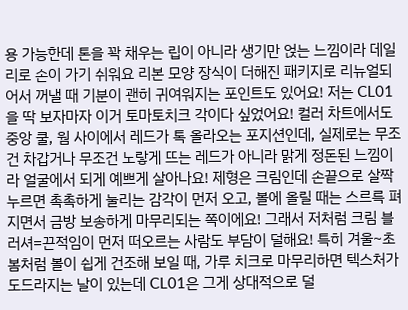용 가능한데 톤을 꽉 채우는 립이 아니라 생기만 얹는 느낌이라 데일리로 손이 가기 쉬워요 리본 모양 장식이 더해진 패키지로 리뉴얼되어서 꺼낼 때 기분이 괜히 귀여워지는 포인트도 있어요! 저는 CL01을 딱 보자마자 이거 토마토치크 각이다 싶었어요! 컬러 차트에서도 중앙 쿨, 웜 사이에서 레드가 톡 올라오는 포지션인데, 실제로는 무조건 차갑거나 무조건 노랗게 뜨는 레드가 아니라 맑게 정돈된 느낌이라 얼굴에서 되게 예쁘게 살아나요! 제형은 크림인데 손끝으로 살짝 누르면 촉촉하게 눌리는 감각이 먼저 오고, 볼에 올릴 때는 스르륵 펴지면서 금방 보송하게 마무리되는 쪽이에요! 그래서 저처럼 크림 블러셔=끈적임이 먼저 떠오르는 사람도 부담이 덜해요! 특히 겨울~초봄처럼 볼이 쉽게 건조해 보일 때, 가루 치크로 마무리하면 텍스처가 도드라지는 날이 있는데 CL01은 그게 상대적으로 덜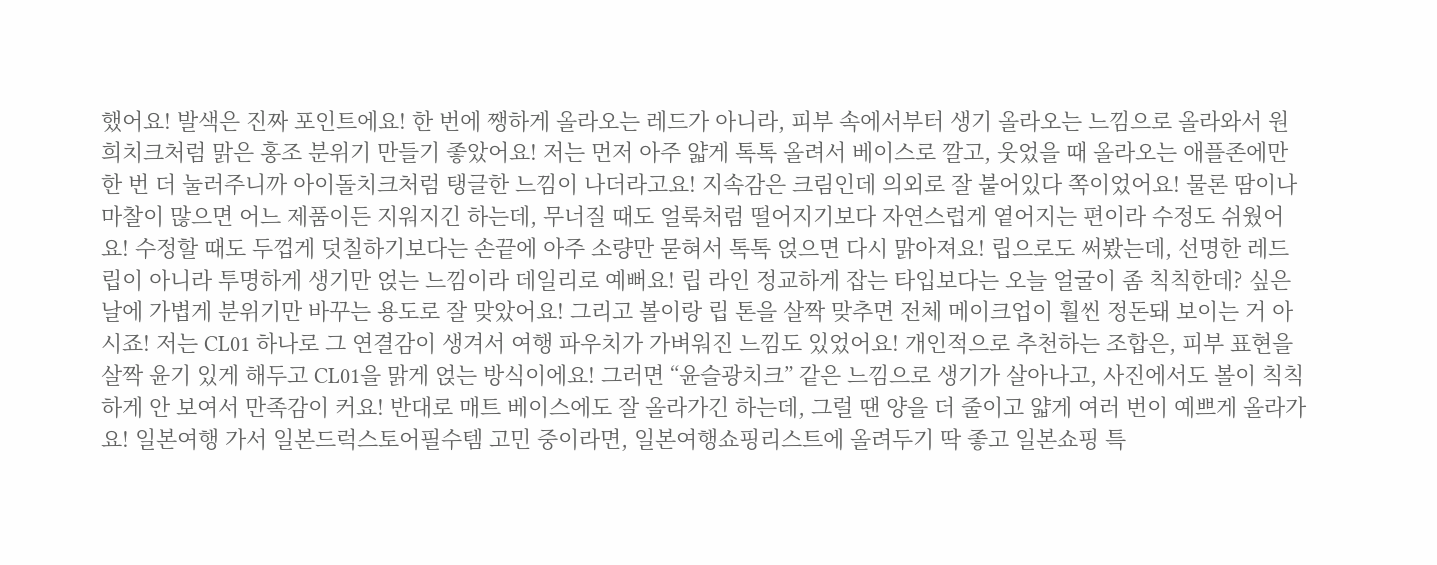했어요! 발색은 진짜 포인트에요! 한 번에 쨍하게 올라오는 레드가 아니라, 피부 속에서부터 생기 올라오는 느낌으로 올라와서 원희치크처럼 맑은 홍조 분위기 만들기 좋았어요! 저는 먼저 아주 얇게 톡톡 올려서 베이스로 깔고, 웃었을 때 올라오는 애플존에만 한 번 더 눌러주니까 아이돌치크처럼 탱글한 느낌이 나더라고요! 지속감은 크림인데 의외로 잘 붙어있다 쪽이었어요! 물론 땀이나 마찰이 많으면 어느 제품이든 지워지긴 하는데, 무너질 때도 얼룩처럼 떨어지기보다 자연스럽게 옅어지는 편이라 수정도 쉬웠어요! 수정할 때도 두껍게 덧칠하기보다는 손끝에 아주 소량만 묻혀서 톡톡 얹으면 다시 맑아져요! 립으로도 써봤는데, 선명한 레드 립이 아니라 투명하게 생기만 얹는 느낌이라 데일리로 예뻐요! 립 라인 정교하게 잡는 타입보다는 오늘 얼굴이 좀 칙칙한데? 싶은 날에 가볍게 분위기만 바꾸는 용도로 잘 맞았어요! 그리고 볼이랑 립 톤을 살짝 맞추면 전체 메이크업이 훨씬 정돈돼 보이는 거 아시죠! 저는 CL01 하나로 그 연결감이 생겨서 여행 파우치가 가벼워진 느낌도 있었어요! 개인적으로 추천하는 조합은, 피부 표현을 살짝 윤기 있게 해두고 CL01을 맑게 얹는 방식이에요! 그러면 “윤슬광치크” 같은 느낌으로 생기가 살아나고, 사진에서도 볼이 칙칙하게 안 보여서 만족감이 커요! 반대로 매트 베이스에도 잘 올라가긴 하는데, 그럴 땐 양을 더 줄이고 얇게 여러 번이 예쁘게 올라가요! 일본여행 가서 일본드럭스토어필수템 고민 중이라면, 일본여행쇼핑리스트에 올려두기 딱 좋고 일본쇼핑 특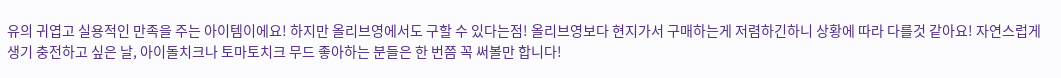유의 귀엽고 실용적인 만족을 주는 아이템이에요! 하지만 올리브영에서도 구할 수 있다는점! 올리브영보다 현지가서 구매하는게 저렴하긴하니 상황에 따라 다를것 같아요! 자연스럽게 생기 충전하고 싶은 날, 아이돌치크나 토마토치크 무드 좋아하는 분들은 한 번쯤 꼭 써볼만 합니다!